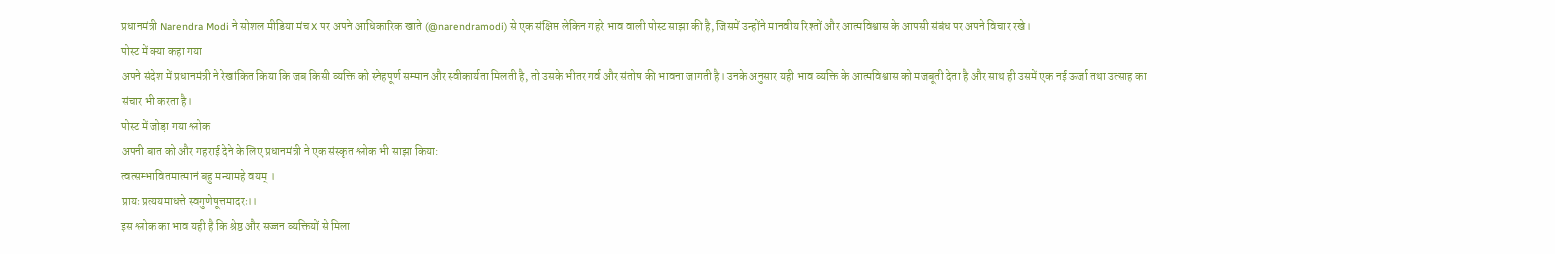प्रधानमंत्री Narendra Modi ने सोशल मीडिया मंच X पर अपने आधिकारिक खाते (@narendramodi) से एक संक्षिप्त लेकिन गहरे भाव वाली पोस्ट साझा की है, जिसमें उन्होंने मानवीय रिश्तों और आत्मविश्वास के आपसी संबंध पर अपने विचार रखे।
पोस्ट में क्या कहा गया
अपने संदेश में प्रधानमंत्री ने रेखांकित किया कि जब किसी व्यक्ति को स्नेहपूर्ण सम्मान और स्वीकार्यता मिलती है, तो उसके भीतर गर्व और संतोष की भावना जागती है। उनके अनुसार यही भाव व्यक्ति के आत्मविश्वास को मजबूती देता है और साथ ही उसमें एक नई ऊर्जा तथा उत्साह का संचार भी करता है।
पोस्ट में जोड़ा गया श्लोक
अपनी बात को और गहराई देने के लिए प्रधानमंत्री ने एक संस्कृत श्लोक भी साझा किया:
त्वत्सम्भावितमात्मानं बहु मन्यामहे वयम् ।
प्रायः प्रत्ययमाधत्ते स्वगुणेषूत्तमादरः।।
इस श्लोक का भाव यही है कि श्रेष्ठ और सज्जन व्यक्तियों से मिला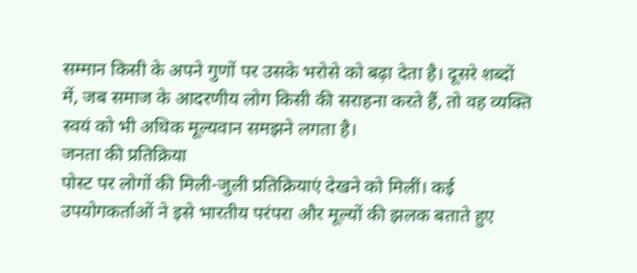सम्मान किसी के अपने गुणों पर उसके भरोसे को बढ़ा देता है। दूसरे शब्दों में, जब समाज के आदरणीय लोग किसी की सराहना करते हैं, तो वह व्यक्ति स्वयं को भी अधिक मूल्यवान समझने लगता है।
जनता की प्रतिक्रिया
पोस्ट पर लोगों की मिली-जुली प्रतिक्रियाएं देखने को मिलीं। कई उपयोगकर्ताओं ने इसे भारतीय परंपरा और मूल्यों की झलक बताते हुए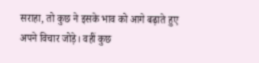सराहा, तो कुछ ने इसके भाव को आगे बढ़ाते हुए अपने विचार जोड़े। वहीं कुछ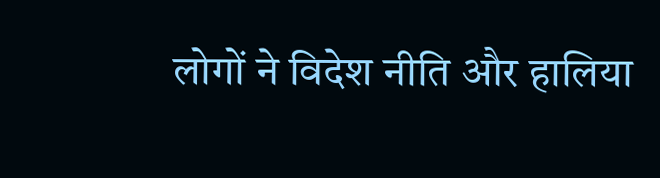लोगों ने विदेश नीति और हालिया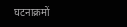घटनाक्रमों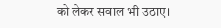को लेकर सवाल भी उठाए।